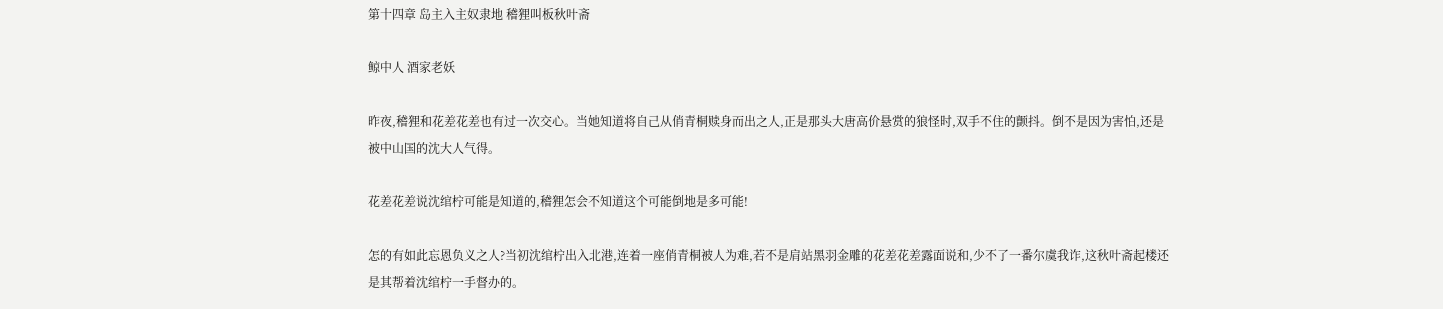第十四章 岛主入主奴隶地 稽狸叫板秋叶斋

鲸中人 酒家老妖

昨夜,稽狸和花差花差也有过一次交心。当她知道将自己从俏青桐赎身而出之人,正是那头大唐高价悬赏的狼怪时,双手不住的颤抖。倒不是因为害怕,还是被中山国的沈大人气得。

花差花差说沈绾柠可能是知道的,稽狸怎会不知道这个可能倒地是多可能!

怎的有如此忘恩负义之人?当初沈绾柠出入北港,连着一座俏青桐被人为难,若不是肩站黑羽金雕的花差花差露面说和,少不了一番尔虞我诈,这秋叶斋起楼还是其帮着沈绾柠一手督办的。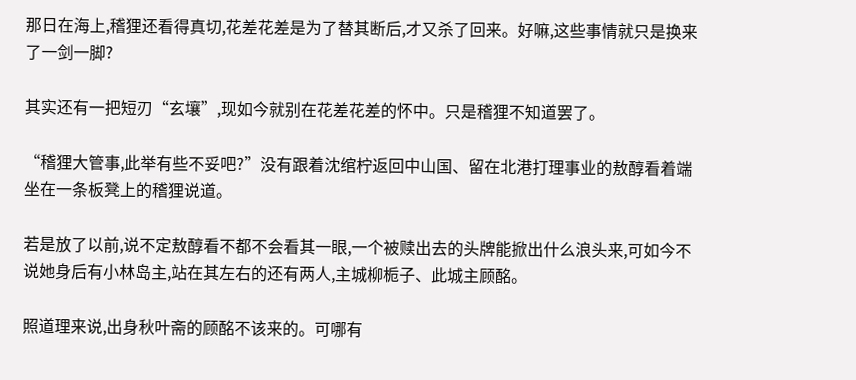那日在海上,稽狸还看得真切,花差花差是为了替其断后,才又杀了回来。好嘛,这些事情就只是换来了一剑一脚?

其实还有一把短刃“玄壤”,现如今就别在花差花差的怀中。只是稽狸不知道罢了。

“稽狸大管事,此举有些不妥吧?”没有跟着沈绾柠返回中山国、留在北港打理事业的敖醇看着端坐在一条板凳上的稽狸说道。

若是放了以前,说不定敖醇看不都不会看其一眼,一个被赎出去的头牌能掀出什么浪头来,可如今不说她身后有小林岛主,站在其左右的还有两人,主城柳栀子、此城主顾酩。

照道理来说,出身秋叶斋的顾酩不该来的。可哪有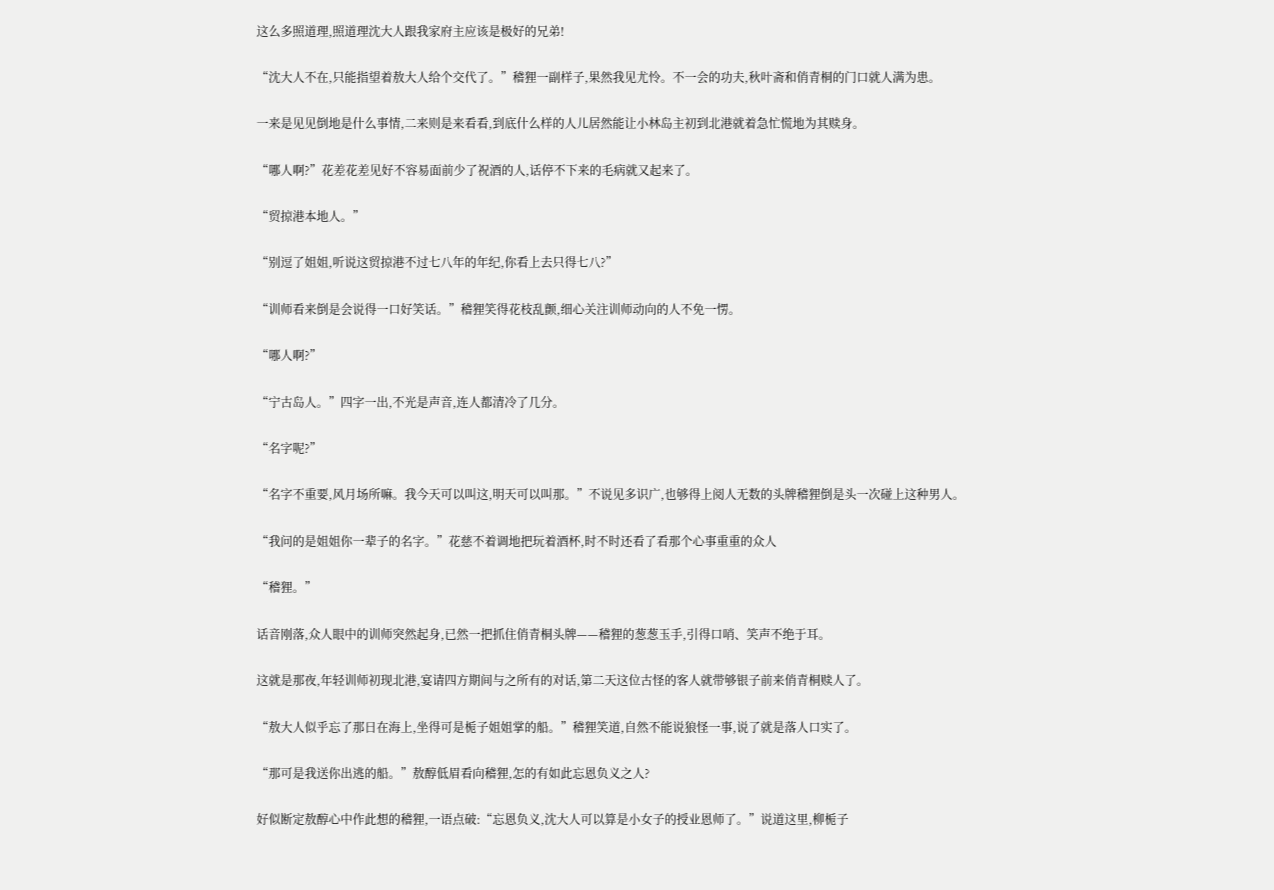这么多照道理,照道理沈大人跟我家府主应该是极好的兄弟!

“沈大人不在,只能指望着敖大人给个交代了。”稽狸一副样子,果然我见尤怜。不一会的功夫,秋叶斋和俏青桐的门口就人满为患。

一来是见见倒地是什么事情,二来则是来看看,到底什么样的人儿居然能让小林岛主初到北港就着急忙慌地为其赎身。

“哪人啊?”花差花差见好不容易面前少了祝酒的人,话停不下来的毛病就又起来了。

“贸掠港本地人。”

“别逗了姐姐,听说这贸掠港不过七八年的年纪,你看上去只得七八?”

“训师看来倒是会说得一口好笑话。”稽狸笑得花枝乱颤,细心关注训师动向的人不免一愣。

“哪人啊?”

“宁古岛人。”四字一出,不光是声音,连人都清冷了几分。

“名字呢?”

“名字不重要,风月场所嘛。我今天可以叫这,明天可以叫那。”不说见多识广,也够得上阅人无数的头牌稽狸倒是头一次碰上这种男人。

“我问的是姐姐你一辈子的名字。”花慈不着调地把玩着酒杯,时不时还看了看那个心事重重的众人

“稽狸。”

话音刚落,众人眼中的训师突然起身,已然一把抓住俏青桐头牌——稽狸的葱葱玉手,引得口哨、笑声不绝于耳。

这就是那夜,年轻训师初现北港,宴请四方期间与之所有的对话,第二天这位古怪的客人就带够银子前来俏青桐赎人了。

“敖大人似乎忘了那日在海上,坐得可是栀子姐姐掌的船。”稽狸笑道,自然不能说狼怪一事,说了就是落人口实了。

“那可是我送你出逃的船。”敖醇低眉看向稽狸,怎的有如此忘恩负义之人?

好似断定敖醇心中作此想的稽狸,一语点破:“忘恩负义,沈大人可以算是小女子的授业恩师了。”说道这里,柳栀子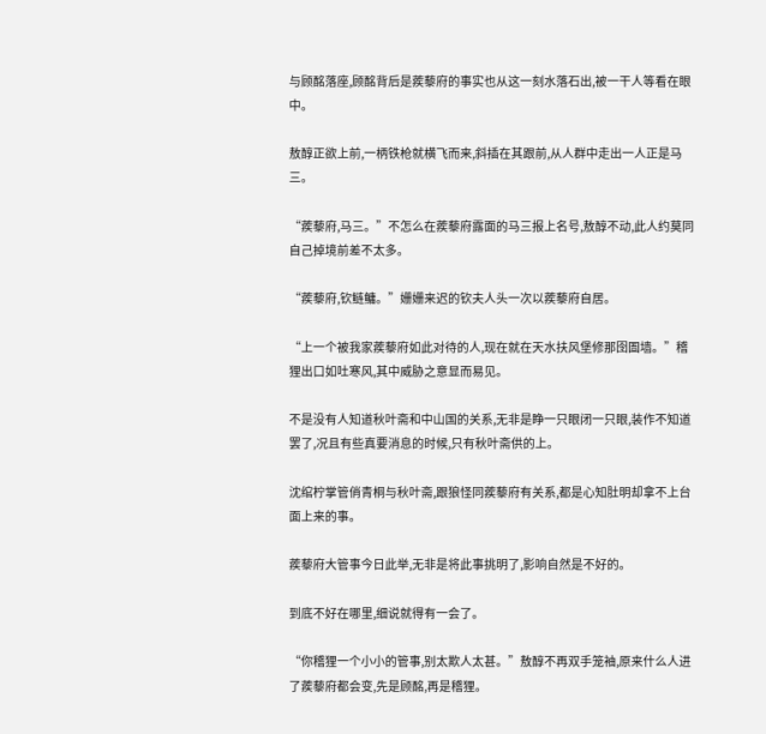与顾酩落座,顾酩背后是蒺藜府的事实也从这一刻水落石出,被一干人等看在眼中。

敖醇正欲上前,一柄铁枪就横飞而来,斜插在其跟前,从人群中走出一人正是马三。

“蒺藜府,马三。”不怎么在蒺藜府露面的马三报上名号,敖醇不动,此人约莫同自己掉境前差不太多。

“蒺藜府,钦鲢鳙。”姗姗来迟的钦夫人头一次以蒺藜府自居。

“上一个被我家蒺藜府如此对待的人,现在就在天水扶风堡修那囹圄墙。”稽狸出口如吐寒风,其中威胁之意显而易见。

不是没有人知道秋叶斋和中山国的关系,无非是睁一只眼闭一只眼,装作不知道罢了,况且有些真要消息的时候,只有秋叶斋供的上。

沈绾柠掌管俏青桐与秋叶斋,跟狼怪同蒺藜府有关系,都是心知肚明却拿不上台面上来的事。

蒺藜府大管事今日此举,无非是将此事挑明了,影响自然是不好的。

到底不好在哪里,细说就得有一会了。

“你稽狸一个小小的管事,别太欺人太甚。”敖醇不再双手笼袖,原来什么人进了蒺藜府都会变,先是顾酩,再是稽狸。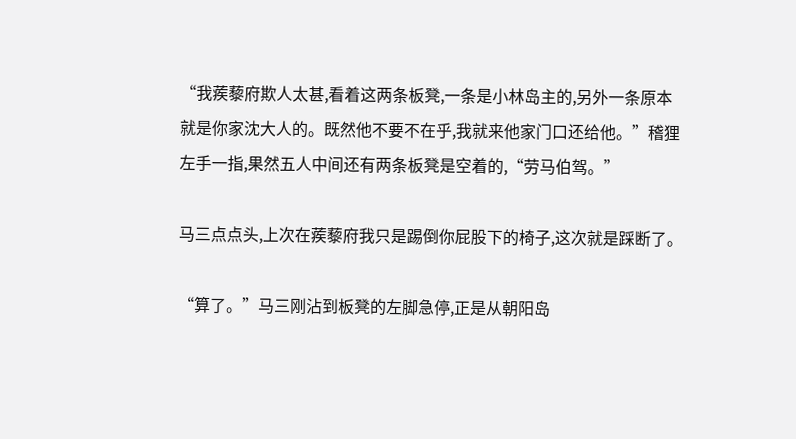“我蒺藜府欺人太甚,看着这两条板凳,一条是小林岛主的,另外一条原本就是你家沈大人的。既然他不要不在乎,我就来他家门口还给他。”稽狸左手一指,果然五人中间还有两条板凳是空着的,“劳马伯驾。”

马三点点头,上次在蒺藜府我只是踢倒你屁股下的椅子,这次就是踩断了。

“算了。”马三刚沾到板凳的左脚急停,正是从朝阳岛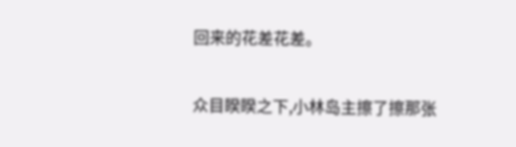回来的花差花差。

众目睽睽之下,小林岛主擦了擦那张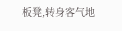板凳,转身客气地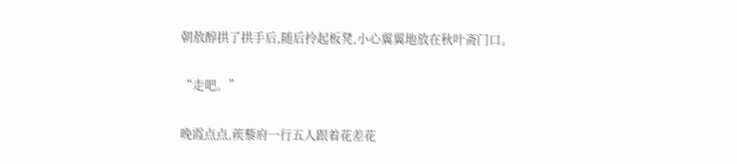朝敖醇拱了拱手后,随后拎起板凳,小心翼翼地放在秋叶斋门口。

“走吧。”

晚霞点点,蒺藜府一行五人跟着花差花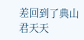差回到了典山君天天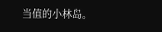当值的小林岛。